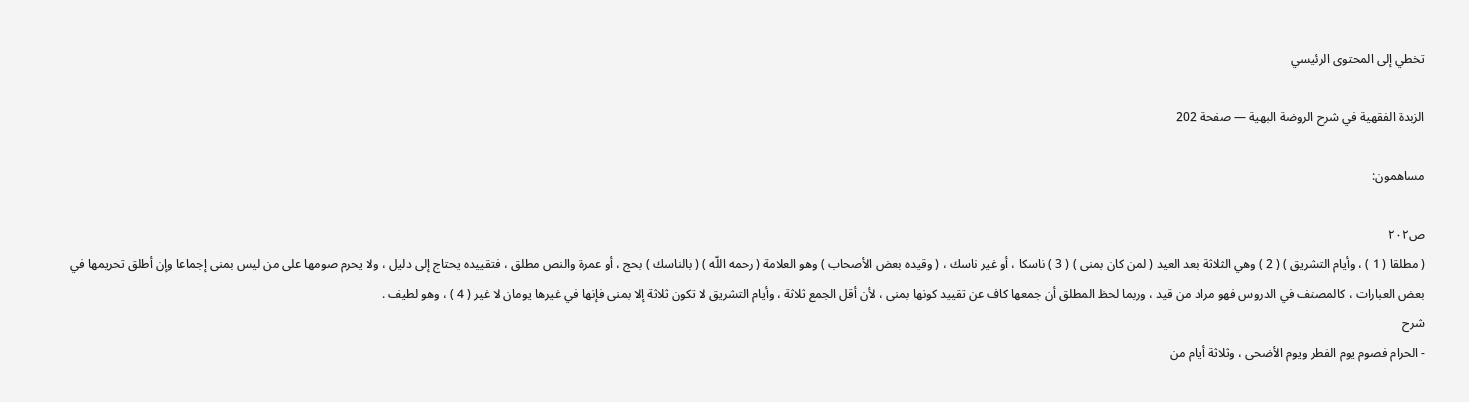تخطي إلى المحتوى الرئيسي

الزبدة الفقهية في شرح الروضة البهية — صفحة 202

مساهمون:

ص٢٠٢
( مطلقا ( 1 ) ، وأيام التشريق ) ( 2 ) وهي الثلاثة بعد العيد ( لمن كان بمنى ) ( 3 ) ناسكا ، أو غير ناسك ، ( وقيده بعض الأصحاب ) وهو العلامة ( رحمه اللّه ) ( بالناسك ) بحج ، أو عمرة والنص مطلق ، فتقييده يحتاج إلى دليل ، ولا يحرم صومها على من ليس بمنى إجماعا وإن أطلق تحريمها في بعض العبارات ، كالمصنف في الدروس فهو مراد من قيد ، وربما لحظ المطلق أن جمعها كاف عن تقييد كونها بمنى ، لأن أقل الجمع ثلاثة ، وأيام التشريق لا تكون ثلاثة إلا بمنى فإنها في غيرها يومان لا غير ( 4 ) ، وهو لطيف .
شرح
- الحرام فصوم يوم الفطر ويوم الأضحى ، وثلاثة أيام من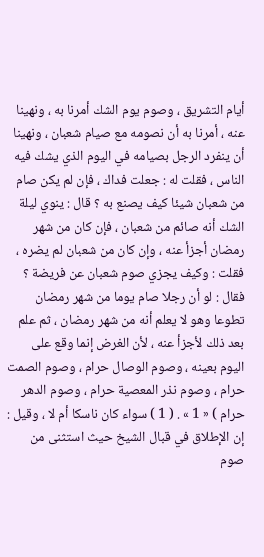أيام التشريق ، وصوم يوم الشك أمرنا به ، ونهينا عنه ، أمرنا به أن نصومه مع صيام شعبان ، ونهينا أن ينفرد الرجل بصيامه في اليوم الذي يشك فيه الناس ، فقلت له : جعلت فداك ، فإن لم يكن صام من شعبان شيئا كيف يصنع به ؟ قال : ينوي ليلة الشك أنه صائم من شعبان ، فإن كان من شهر رمضان أجزأ عنه ، وإن كان من شعبان لم يضره ، فقلت : وكيف يجزي صوم شعبان عن فريضة ؟ فقال : لو أن رجلا صام يوما من شهر رمضان تطوعا وهو لا يعلم أنه من شهر رمضان ، ثم علم بعد ذلك لأجزأ عنه ، لأن الغرض إنما وقع على اليوم بعينه ، وصوم الوصال حرام ، وصوم الصمت حرام ، وصوم نذر المعصية حرام ، وصوم الدهر حرام ) « 1 » . ( 1 ) سواء كان ناسكا أم لا ، وقيل : إن الإطلاق في قبال الشيخ حيث استثنى من صوم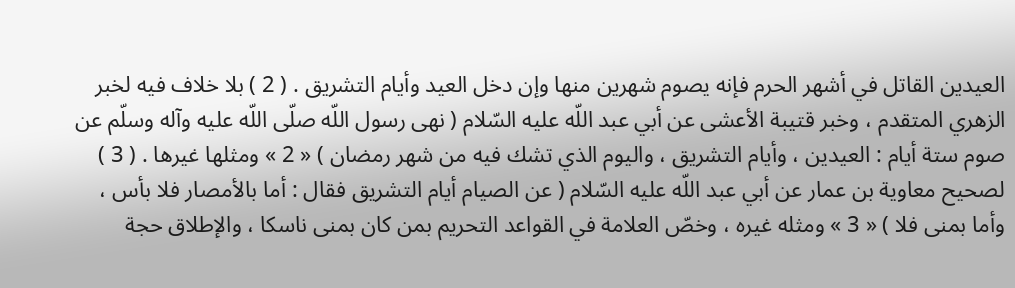العيدين القاتل في أشهر الحرم فإنه يصوم شهرين منها وإن دخل العيد وأيام التشريق . ( 2 ) بلا خلاف فيه لخبر الزهري المتقدم ، وخبر قتيبة الأعشى عن أبي عبد اللّه عليه السّلام ( نهى رسول اللّه صلّى اللّه عليه وآله وسلّم عن صوم ستة أيام : العيدين ، وأيام التشريق ، واليوم الذي تشك فيه من شهر رمضان ) « 2 » ومثلها غيرها . ( 3 ) لصحيح معاوية بن عمار عن أبي عبد اللّه عليه السّلام ( عن الصيام أيام التشريق فقال : أما بالأمصار فلا بأس ، وأما بمنى فلا ) « 3 » ومثله غيره ، وخصّ العلامة في القواعد التحريم بمن كان بمنى ناسكا ، والإطلاق حجة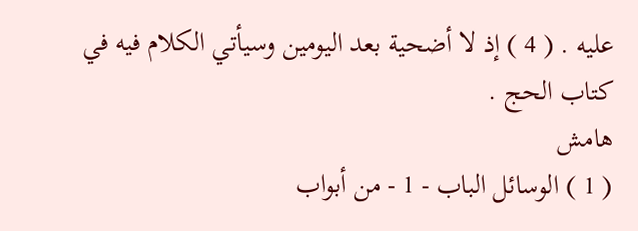عليه . ( 4 ) إذ لا أضحية بعد اليومين وسيأتي الكلام فيه في كتاب الحج .
هامش
( 1 ) الوسائل الباب - 1 - من أبواب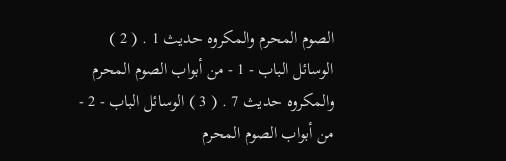الصوم المحرم والمكروه حديث 1 . ( 2 ) الوسائل الباب - 1 - من أبواب الصوم المحرم والمكروه حديث 7 . ( 3 ) الوسائل الباب - 2 - من أبواب الصوم المحرم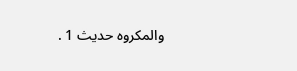والمكروه حديث 1 .